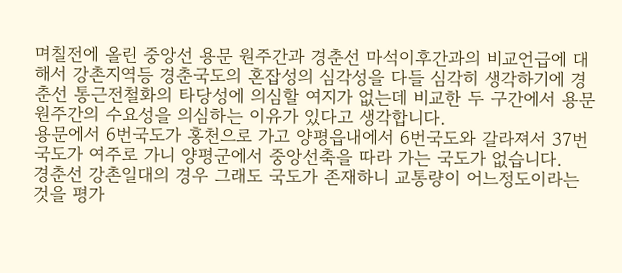며칠전에 올린 중앙선 용문 원주간과 경춘선 마석이후간과의 비교언급에 대해서 강촌지역등 경춘국도의 혼잡성의 심각성을 다들 심각히 생각하기에 경춘선 통근전철화의 타당성에 의심할 여지가 없는데 비교한 두 구간에서 용문 원주간의 수요성을 의심하는 이유가 있다고 생각합니다.
용문에서 6번국도가 홍천으로 가고 양평읍내에서 6번국도와 갈라져서 37번 국도가 여주로 가니 양평군에서 중앙선축을 따라 가는 국도가 없습니다.
경춘선 강촌일대의 경우 그래도 국도가 존재하니 교통량이 어느정도이라는 것을 평가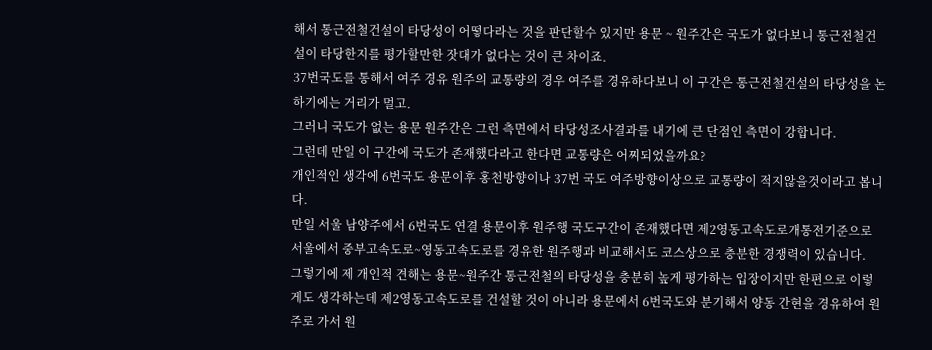해서 통근전철건설이 타당성이 어떻다라는 것을 판단할수 있지만 용문 ~ 원주간은 국도가 없다보니 통근전철건설이 타당한지를 평가할만한 잣대가 없다는 것이 큰 차이죠.
37번국도를 통해서 여주 경유 원주의 교통량의 경우 여주를 경유하다보니 이 구간은 통근전철건설의 타당성을 논하기에는 거리가 멀고.
그러니 국도가 없는 용문 원주간은 그런 측면에서 타당성조사결과를 내기에 큰 단점인 측면이 강합니다.
그런데 만일 이 구간에 국도가 존재했다라고 한다면 교통량은 어찌되었을까요?
개인적인 생각에 6번국도 용문이후 홍천방향이나 37번 국도 여주방향이상으로 교통량이 적지않을것이라고 봅니다.
만일 서울 남양주에서 6번국도 연결 용문이후 원주행 국도구간이 존재했다면 제2영동고속도로개통전기준으로 서울에서 중부고속도로~영동고속도로를 경유한 원주행과 비교해서도 코스상으로 충분한 경쟁력이 있습니다.
그렇기에 제 개인적 견해는 용문~원주간 통근전철의 타당성을 충분히 높게 평가하는 입장이지만 한편으로 이렇게도 생각하는데 제2영동고속도로를 건설할 것이 아니라 용문에서 6번국도와 분기해서 양동 간현을 경유하여 원주로 가서 원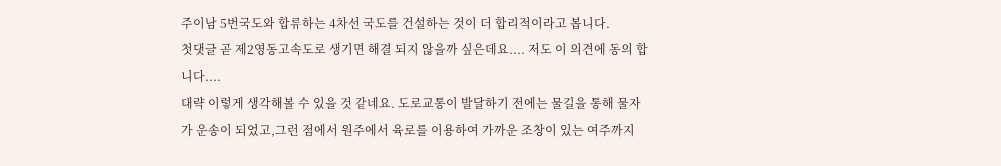주이남 5번국도와 합류하는 4차선 국도를 건설하는 것이 더 합리적이라고 봅니다.
첫댓글 곧 제2영동고속도로 생기면 해결 되지 않을까 싶은데요.... 저도 이 의견에 동의 합니다....
대략 이렇게 생각해볼 수 있을 것 같네요. 도로교통이 발달하기 전에는 물길을 통해 물자가 운송이 되었고,그런 점에서 원주에서 육로를 이용하여 가까운 조창이 있는 여주까지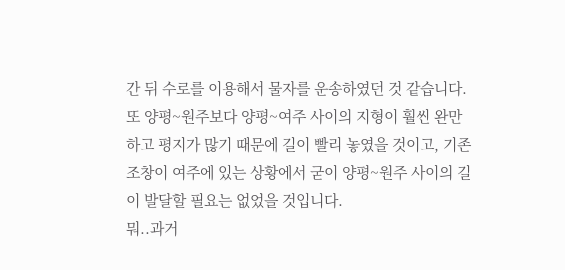간 뒤 수로를 이용해서 물자를 운송하였던 것 같습니다. 또 양평~원주보다 양평~여주 사이의 지형이 훨씬 완만하고 평지가 많기 때문에 길이 빨리 놓였을 것이고, 기존 조창이 여주에 있는 상황에서 굳이 양평~원주 사이의 길이 발달할 필요는 없었을 것입니다.
뭐..과거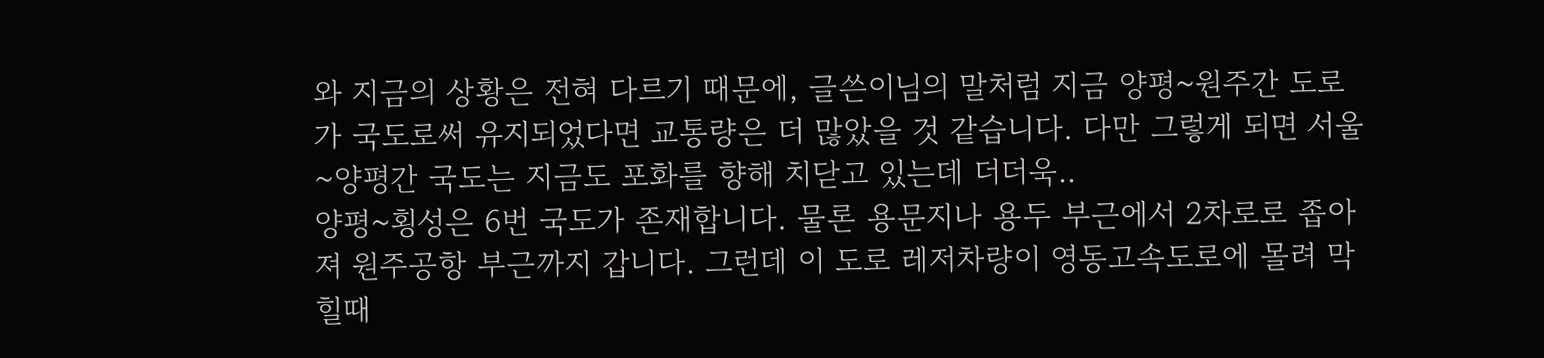와 지금의 상황은 전혀 다르기 때문에, 글쓴이님의 말처럼 지금 양평~원주간 도로가 국도로써 유지되었다면 교통량은 더 많았을 것 같습니다. 다만 그렇게 되면 서울~양평간 국도는 지금도 포화를 향해 치닫고 있는데 더더욱..
양평~횡성은 6번 국도가 존재합니다. 물론 용문지나 용두 부근에서 2차로로 좁아져 원주공항 부근까지 갑니다. 그런데 이 도로 레저차량이 영동고속도로에 몰려 막힐때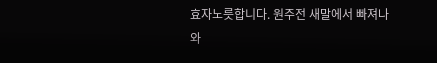효자노릇합니다. 원주전 새말에서 빠져나와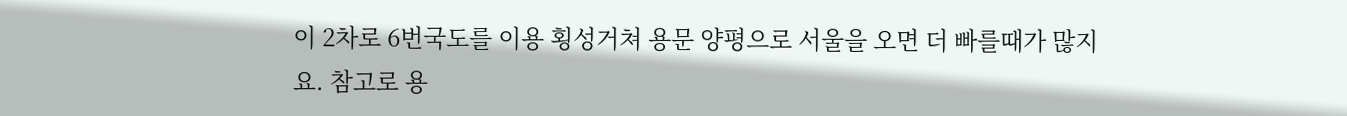이 2차로 6번국도를 이용 횡성거쳐 용문 양평으로 서울을 오면 더 빠를때가 많지요. 참고로 용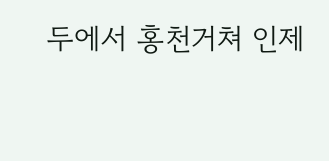두에서 홍천거쳐 인제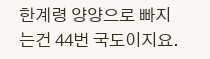한계령 양양으로 빠지는건 44번 국도이지요.